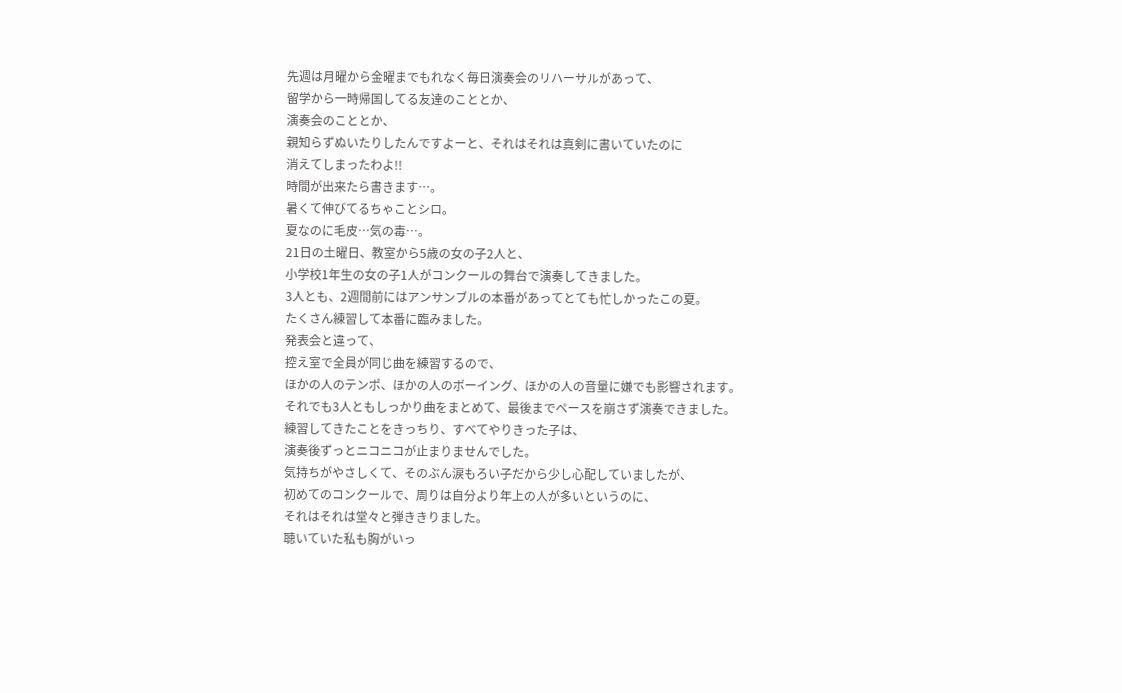先週は月曜から金曜までもれなく毎日演奏会のリハーサルがあって、
留学から一時帰国してる友達のこととか、
演奏会のこととか、
親知らずぬいたりしたんですよーと、それはそれは真剣に書いていたのに
消えてしまったわよ!!
時間が出来たら書きます…。
暑くて伸びてるちゃことシロ。
夏なのに毛皮…気の毒…。
21日の土曜日、教室から5歳の女の子2人と、
小学校1年生の女の子1人がコンクールの舞台で演奏してきました。
3人とも、2週間前にはアンサンブルの本番があってとても忙しかったこの夏。
たくさん練習して本番に臨みました。
発表会と違って、
控え室で全員が同じ曲を練習するので、
ほかの人のテンポ、ほかの人のボーイング、ほかの人の音量に嫌でも影響されます。
それでも3人ともしっかり曲をまとめて、最後までペースを崩さず演奏できました。
練習してきたことをきっちり、すべてやりきった子は、
演奏後ずっとニコニコが止まりませんでした。
気持ちがやさしくて、そのぶん涙もろい子だから少し心配していましたが、
初めてのコンクールで、周りは自分より年上の人が多いというのに、
それはそれは堂々と弾ききりました。
聴いていた私も胸がいっ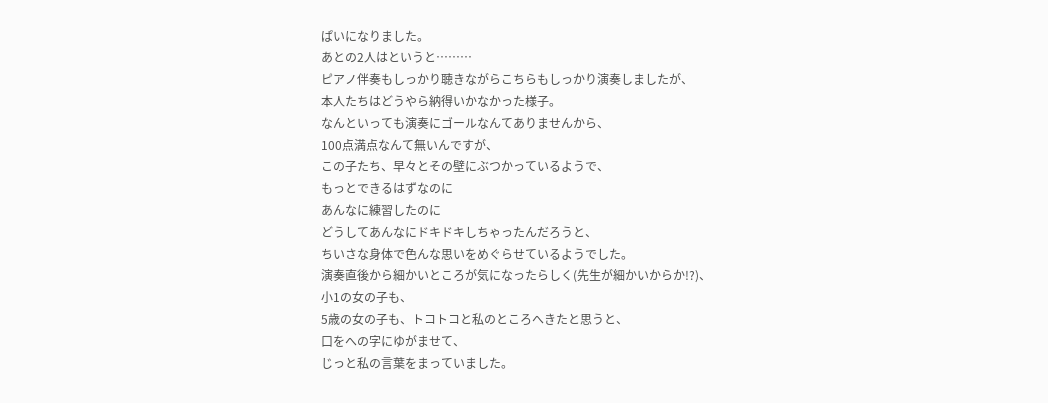ぱいになりました。
あとの2人はというと………
ピアノ伴奏もしっかり聴きながらこちらもしっかり演奏しましたが、
本人たちはどうやら納得いかなかった様子。
なんといっても演奏にゴールなんてありませんから、
100点満点なんて無いんですが、
この子たち、早々とその壁にぶつかっているようで、
もっとできるはずなのに
あんなに練習したのに
どうしてあんなにドキドキしちゃったんだろうと、
ちいさな身体で色んな思いをめぐらせているようでした。
演奏直後から細かいところが気になったらしく(先生が細かいからか!?)、
小1の女の子も、
5歳の女の子も、トコトコと私のところへきたと思うと、
口をへの字にゆがませて、
じっと私の言葉をまっていました。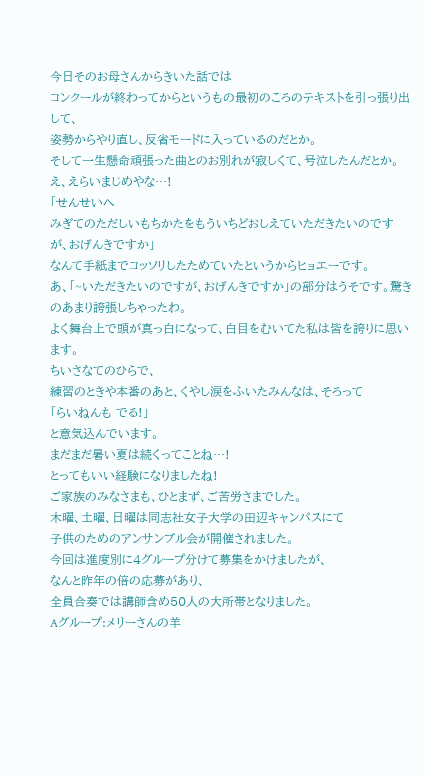今日そのお母さんからきいた話では
コンクールが終わってからというもの最初のころのテキストを引っ張り出して、
姿勢からやり直し、反省モードに入っているのだとか。
そして一生懸命頑張った曲とのお別れが寂しくて、号泣したんだとか。
え、えらいまじめやな…!
「せんせいへ
みぎてのただしいもちかたをもういちどおしえていただきたいのですが、おげんきですか」
なんて手紙までコッソリしたためていたというからヒョエーです。
あ、「~いただきたいのですが、おげんきですか」の部分はうそです。驚きのあまり誇張しちゃったわ。
よく舞台上で頭が真っ白になって、白目をむいてた私は皆を誇りに思います。
ちいさなてのひらで、
練習のときや本番のあと、くやし涙をふいたみんなは、そろって
「らいねんも でる!」
と意気込んでいます。
まだまだ暑い夏は続くってことね…!
とってもいい経験になりましたね!
ご家族のみなさまも、ひとまず、ご苦労さまでした。
木曜、土曜、日曜は同志社女子大学の田辺キャンパスにて
子供のためのアンサンブル会が開催されました。
今回は進度別に4グループ分けて募集をかけましたが、
なんと昨年の倍の応募があり、
全員合奏では講師含め50人の大所帯となりました。
Aグループ:メリーさんの羊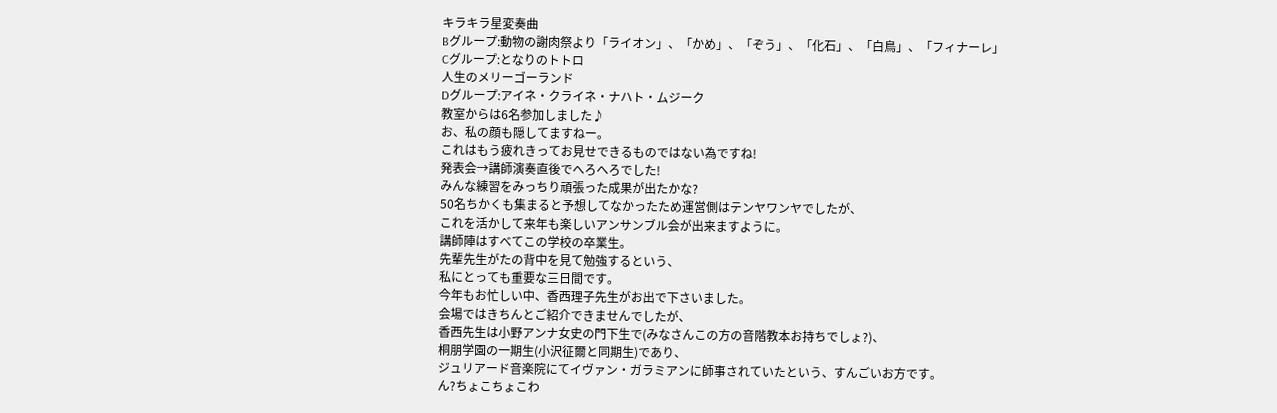キラキラ星変奏曲
Bグループ:動物の謝肉祭より「ライオン」、「かめ」、「ぞう」、「化石」、「白鳥」、「フィナーレ」
Cグループ:となりのトトロ
人生のメリーゴーランド
Dグループ:アイネ・クライネ・ナハト・ムジーク
教室からは6名参加しました♪
お、私の顔も隠してますねー。
これはもう疲れきってお見せできるものではない為ですね!
発表会→講師演奏直後でへろへろでした!
みんな練習をみっちり頑張った成果が出たかな?
50名ちかくも集まると予想してなかったため運営側はテンヤワンヤでしたが、
これを活かして来年も楽しいアンサンブル会が出来ますように。
講師陣はすべてこの学校の卒業生。
先輩先生がたの背中を見て勉強するという、
私にとっても重要な三日間です。
今年もお忙しい中、香西理子先生がお出で下さいました。
会場ではきちんとご紹介できませんでしたが、
香西先生は小野アンナ女史の門下生で(みなさんこの方の音階教本お持ちでしょ?)、
桐朋学園の一期生(小沢征爾と同期生)であり、
ジュリアード音楽院にてイヴァン・ガラミアンに師事されていたという、すんごいお方です。
ん?ちょこちょこわ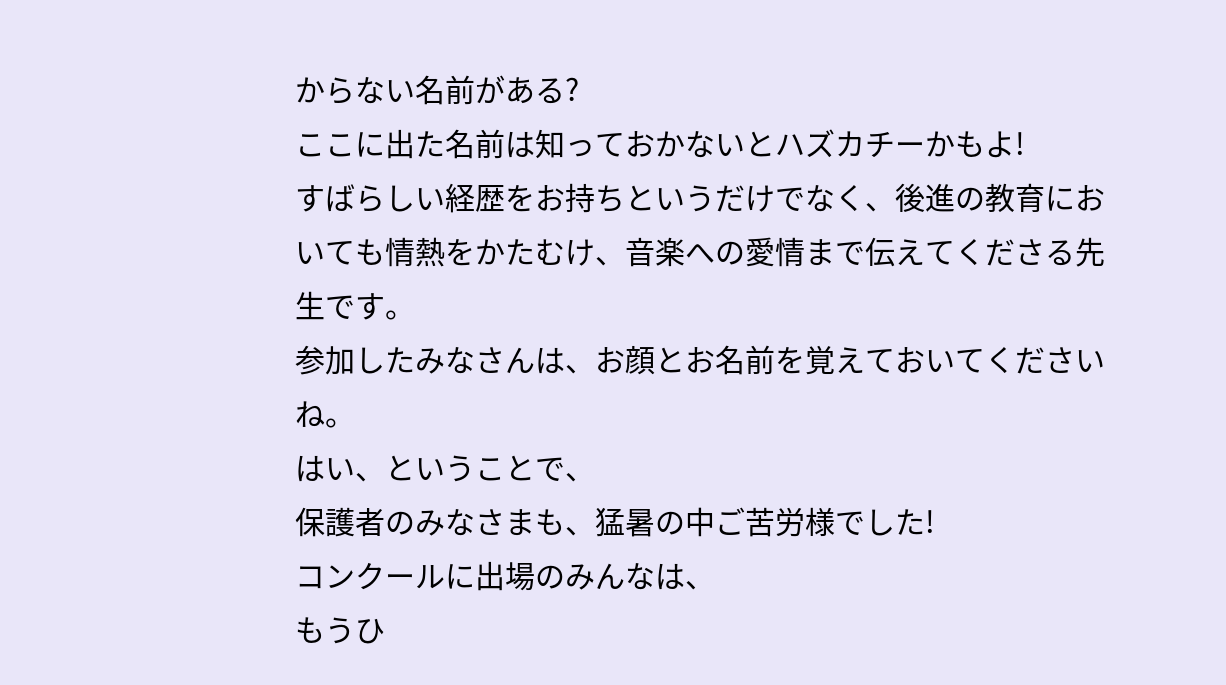からない名前がある?
ここに出た名前は知っておかないとハズカチーかもよ!
すばらしい経歴をお持ちというだけでなく、後進の教育においても情熱をかたむけ、音楽への愛情まで伝えてくださる先生です。
参加したみなさんは、お顔とお名前を覚えておいてくださいね。
はい、ということで、
保護者のみなさまも、猛暑の中ご苦労様でした!
コンクールに出場のみんなは、
もうひ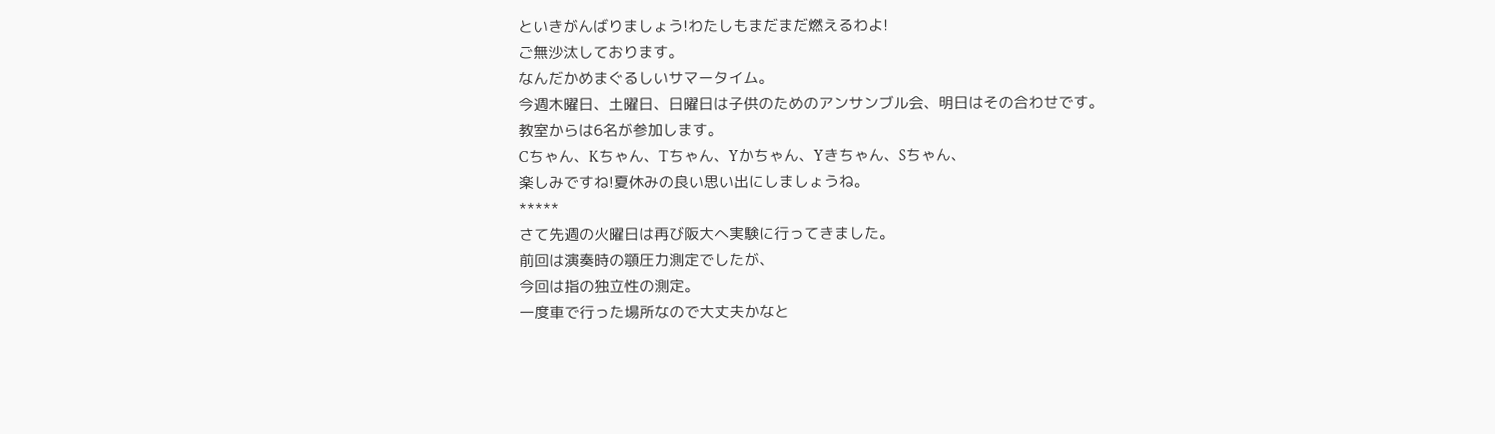といきがんばりましょう!わたしもまだまだ燃えるわよ!
ご無沙汰しております。
なんだかめまぐるしいサマータイム。
今週木曜日、土曜日、日曜日は子供のためのアンサンブル会、明日はその合わせです。
教室からは6名が参加します。
Cちゃん、Kちゃん、Tちゃん、Yかちゃん、Yきちゃん、Sちゃん、
楽しみですね!夏休みの良い思い出にしましょうね。
*****
さて先週の火曜日は再び阪大へ実験に行ってきました。
前回は演奏時の顎圧力測定でしたが、
今回は指の独立性の測定。
一度車で行った場所なので大丈夫かなと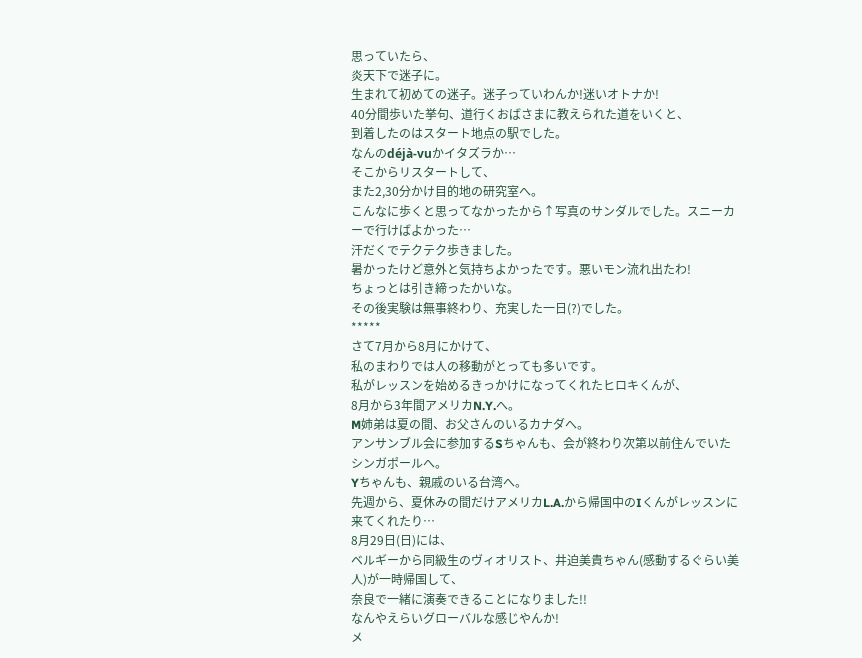思っていたら、
炎天下で迷子に。
生まれて初めての迷子。迷子っていわんか!迷いオトナか!
40分間歩いた挙句、道行くおばさまに教えられた道をいくと、
到着したのはスタート地点の駅でした。
なんのdéjà-vuかイタズラか…
そこからリスタートして、
また2,30分かけ目的地の研究室へ。
こんなに歩くと思ってなかったから↑写真のサンダルでした。スニーカーで行けばよかった…
汗だくでテクテク歩きました。
暑かったけど意外と気持ちよかったです。悪いモン流れ出たわ!
ちょっとは引き締ったかいな。
その後実験は無事終わり、充実した一日(?)でした。
*****
さて7月から8月にかけて、
私のまわりでは人の移動がとっても多いです。
私がレッスンを始めるきっかけになってくれたヒロキくんが、
8月から3年間アメリカN.Y.へ。
M姉弟は夏の間、お父さんのいるカナダへ。
アンサンブル会に参加するSちゃんも、会が終わり次第以前住んでいたシンガポールへ。
Yちゃんも、親戚のいる台湾へ。
先週から、夏休みの間だけアメリカL.A.から帰国中のIくんがレッスンに来てくれたり…
8月29日(日)には、
ベルギーから同級生のヴィオリスト、井迫美貴ちゃん(感動するぐらい美人)が一時帰国して、
奈良で一緒に演奏できることになりました!!
なんやえらいグローバルな感じやんか!
メ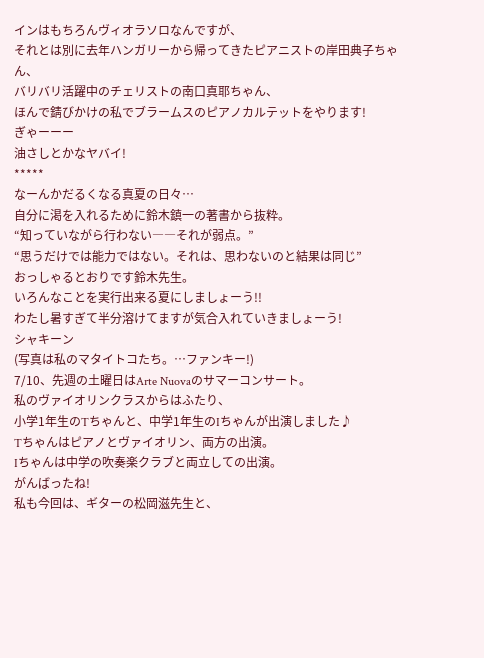インはもちろんヴィオラソロなんですが、
それとは別に去年ハンガリーから帰ってきたピアニストの岸田典子ちゃん、
バリバリ活躍中のチェリストの南口真耶ちゃん、
ほんで錆びかけの私でブラームスのピアノカルテットをやります!
ぎゃーーー
油さしとかなヤバイ!
*****
なーんかだるくなる真夏の日々…
自分に渇を入れるために鈴木鎮一の著書から抜粋。
“知っていながら行わない――それが弱点。”
“思うだけでは能力ではない。それは、思わないのと結果は同じ”
おっしゃるとおりです鈴木先生。
いろんなことを実行出来る夏にしましょーう!!
わたし暑すぎて半分溶けてますが気合入れていきましょーう!
シャキーン
(写真は私のマタイトコたち。…ファンキー!)
7/10、先週の土曜日はArte Nuovaのサマーコンサート。
私のヴァイオリンクラスからはふたり、
小学1年生のTちゃんと、中学1年生のIちゃんが出演しました♪
Tちゃんはピアノとヴァイオリン、両方の出演。
Iちゃんは中学の吹奏楽クラブと両立しての出演。
がんばったね!
私も今回は、ギターの松岡滋先生と、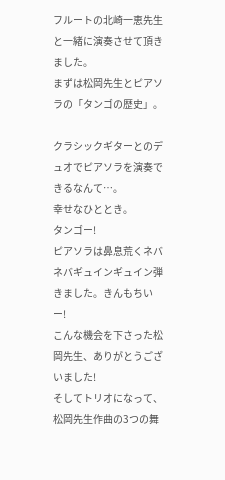フルートの北崎一恵先生と一緒に演奏させて頂きました。
まずは松岡先生とピアソラの「タンゴの歴史」。

クラシックギターとのデュオでピアソラを演奏できるなんて…。
幸せなひととき。
タンゴー!
ピアソラは鼻息荒くネバネバギュインギュイン弾きました。きんもちいー!
こんな機会を下さった松岡先生、ありがとうございました!
そしてトリオになって、
松岡先生作曲の3つの舞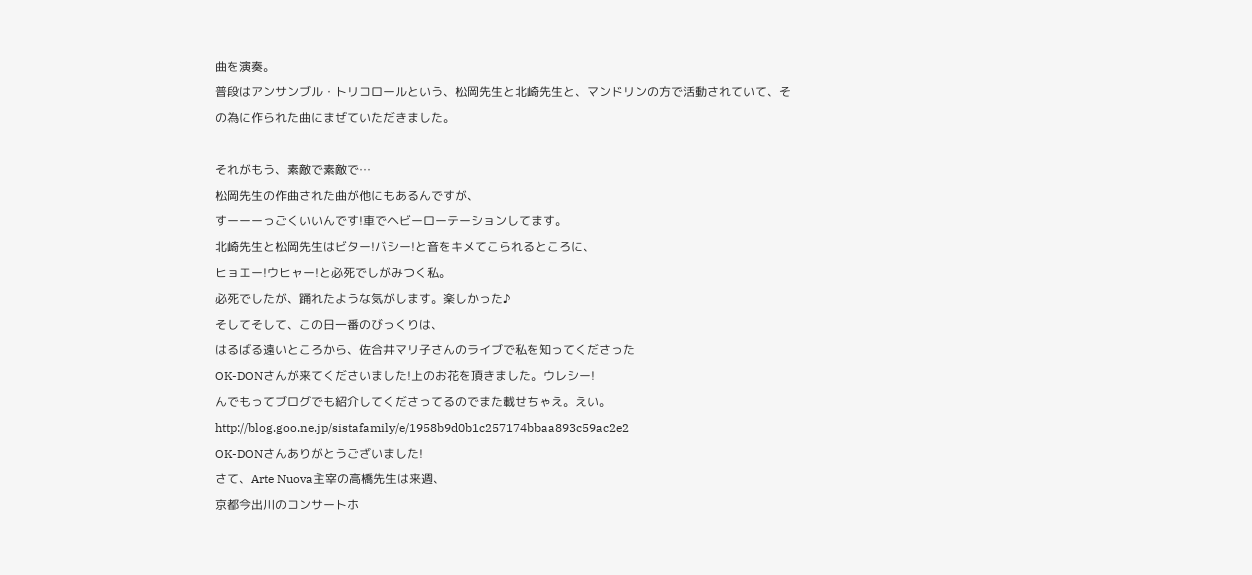曲を演奏。
普段はアンサンブル・トリコロールという、松岡先生と北崎先生と、マンドリンの方で活動されていて、その為に作られた曲にまぜていただきました。

それがもう、素敵で素敵で…
松岡先生の作曲された曲が他にもあるんですが、
すーーーっごくいいんです!車でヘビーローテーションしてます。
北崎先生と松岡先生はビター!バシー!と音をキメてこられるところに、
ヒョエー!ウヒャー!と必死でしがみつく私。
必死でしたが、踊れたような気がします。楽しかった♪
そしてそして、この日一番のびっくりは、
はるばる遠いところから、佐合井マリ子さんのライブで私を知ってくださった
OK-DONさんが来てくださいました!上のお花を頂きました。ウレシー!
んでもってブログでも紹介してくださってるのでまた載せちゃえ。えい。
http://blog.goo.ne.jp/sistafamily/e/1958b9d0b1c257174bbaa893c59ac2e2
OK-DONさんありがとうございました!
さて、Arte Nuova主宰の高橋先生は来週、
京都今出川のコンサートホ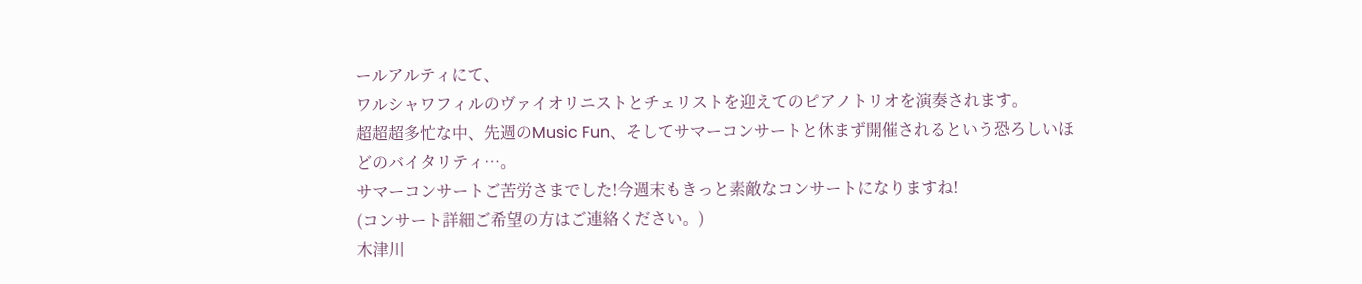ールアルティにて、
ワルシャワフィルのヴァイオリニストとチェリストを迎えてのピアノトリオを演奏されます。
超超超多忙な中、先週のMusic Fun、そしてサマーコンサートと休まず開催されるという恐ろしいほどのバイタリティ…。
サマーコンサートご苦労さまでした!今週末もきっと素敵なコンサートになりますね!
(コンサート詳細ご希望の方はご連絡ください。)
木津川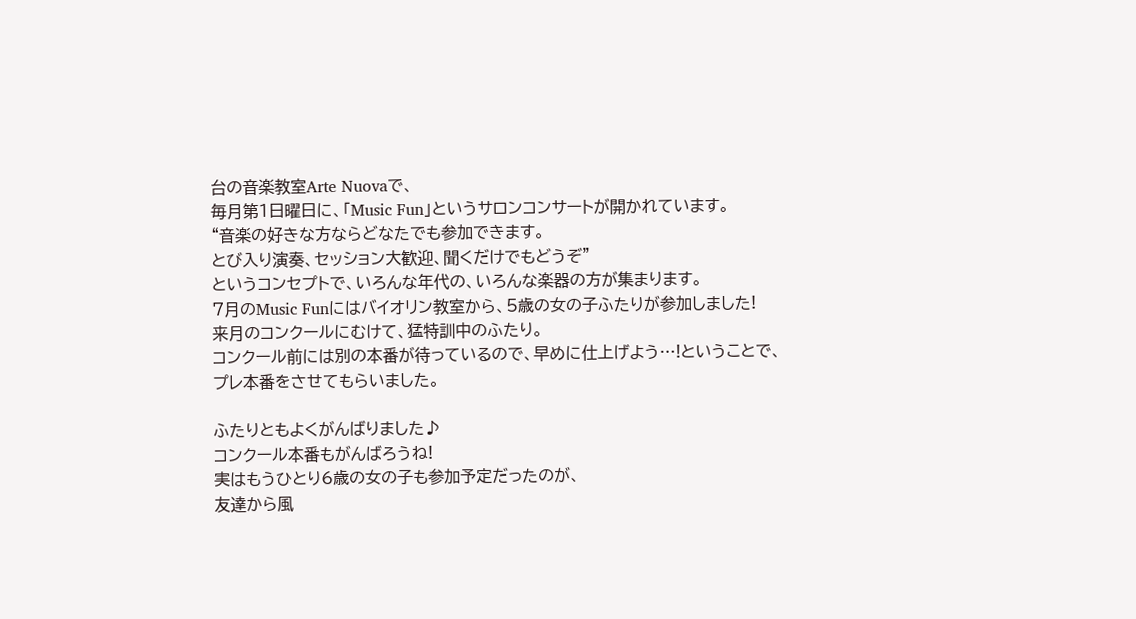台の音楽教室Arte Nuovaで、
毎月第1日曜日に、「Music Fun」というサロンコンサートが開かれています。
“音楽の好きな方ならどなたでも参加できます。
とび入り演奏、セッション大歓迎、聞くだけでもどうぞ”
というコンセプトで、いろんな年代の、いろんな楽器の方が集まります。
7月のMusic Funにはバイオリン教室から、5歳の女の子ふたりが参加しました!
来月のコンクールにむけて、猛特訓中のふたり。
コンクール前には別の本番が待っているので、早めに仕上げよう…!ということで、
プレ本番をさせてもらいました。

ふたりともよくがんばりました♪
コンクール本番もがんばろうね!
実はもうひとり6歳の女の子も参加予定だったのが、
友達から風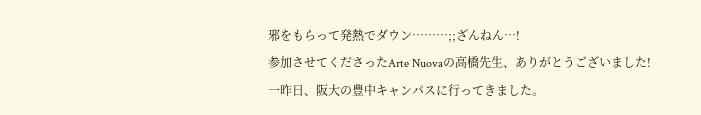邪をもらって発熱でダウン………;;ざんねん…!
参加させてくださったArte Nuovaの高橋先生、ありがとうございました!
一昨日、阪大の豊中キャンパスに行ってきました。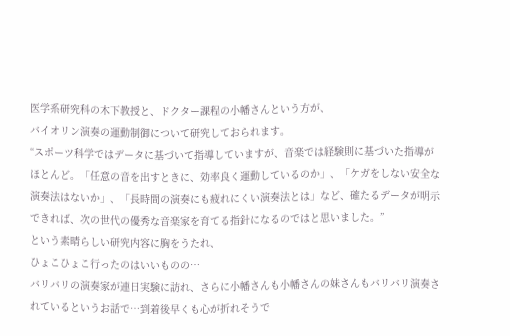医学系研究科の木下教授と、ドクター課程の小幡さんという方が、
バイオリン演奏の運動制御について研究しておられます。
“スポーツ科学ではデータに基づいて指導していますが、音楽では経験則に基づいた指導がほとんど。「任意の音を出すときに、効率良く運動しているのか」、「ケガをしない安全な演奏法はないか」、「長時間の演奏にも疲れにくい演奏法とは」など、確たるデータが明示できれば、次の世代の優秀な音楽家を育てる指針になるのではと思いました。”
という素晴らしい研究内容に胸をうたれ、
ひょこひょこ行ったのはいいものの…
バリバリの演奏家が連日実験に訪れ、さらに小幡さんも小幡さんの妹さんもバリバリ演奏されているというお話で…到着後早くも心が折れそうで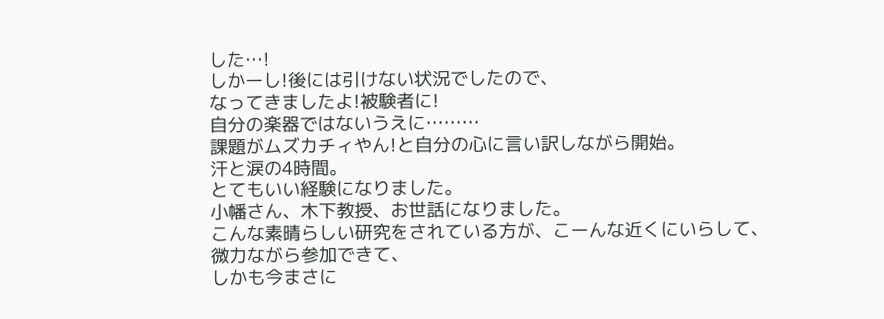した…!
しかーし!後には引けない状況でしたので、
なってきましたよ!被験者に!
自分の楽器ではないうえに………
課題がムズカチィやん!と自分の心に言い訳しながら開始。
汗と涙の4時間。
とてもいい経験になりました。
小幡さん、木下教授、お世話になりました。
こんな素晴らしい研究をされている方が、こーんな近くにいらして、
微力ながら参加できて、
しかも今まさに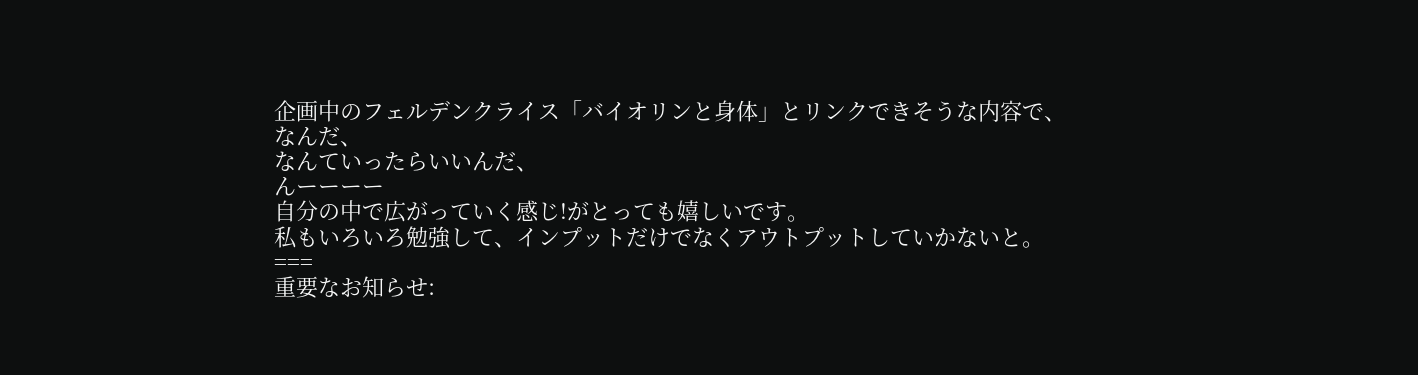企画中のフェルデンクライス「バイオリンと身体」とリンクできそうな内容で、
なんだ、
なんていったらいいんだ、
んーーーー
自分の中で広がっていく感じ!がとっても嬉しいです。
私もいろいろ勉強して、インプットだけでなくアウトプットしていかないと。
===
重要なお知らせ: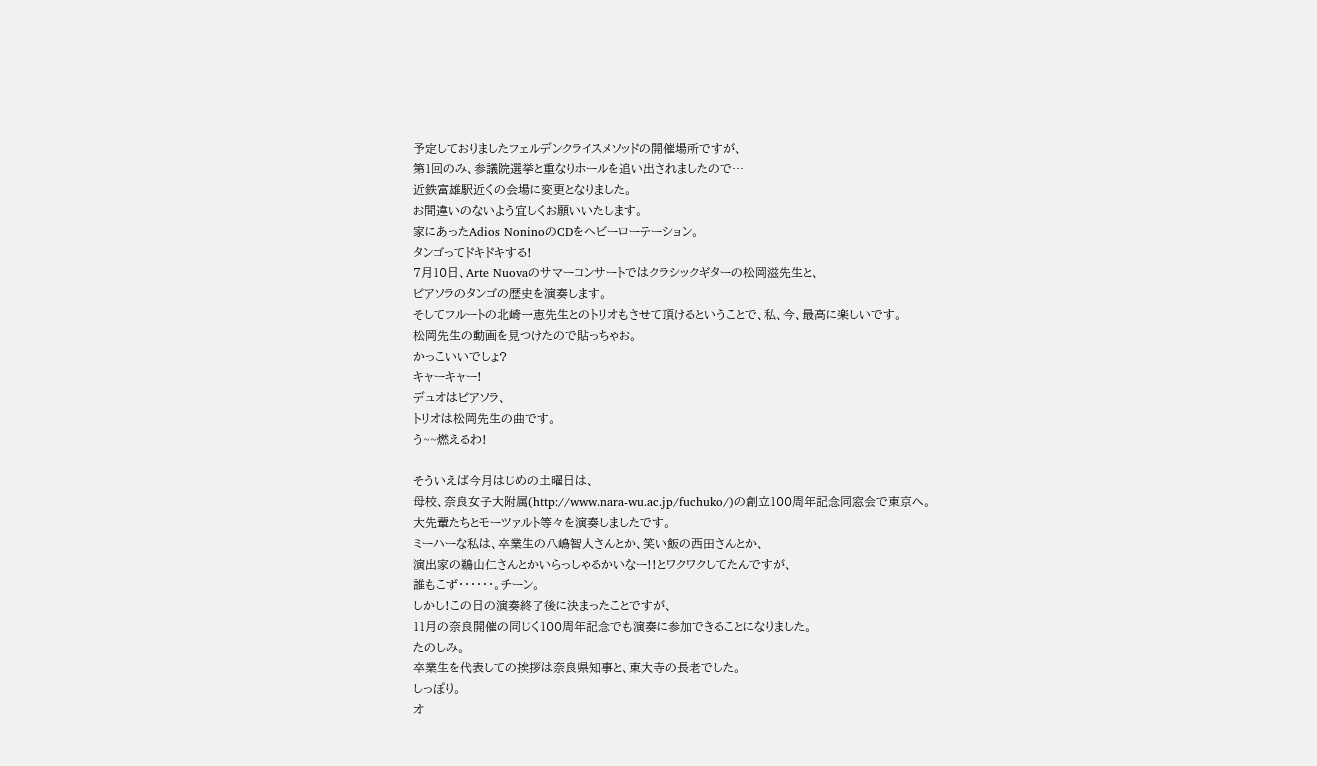予定しておりましたフェルデンクライスメソッドの開催場所ですが、
第1回のみ、参議院選挙と重なりホールを追い出されましたので…
近鉄富雄駅近くの会場に変更となりました。
お間違いのないよう宜しくお願いいたします。
家にあったAdios NoninoのCDをヘビーローテーション。
タンゴってドキドキする!
7月10日、Arte Nuovaのサマーコンサートではクラシックギターの松岡滋先生と、
ピアソラのタンゴの歴史を演奏します。
そしてフルートの北崎一恵先生とのトリオもさせて頂けるということで、私、今、最高に楽しいです。
松岡先生の動画を見つけたので貼っちゃお。
かっこいいでしょ?
キャーキャー!
デュオはピアソラ、
トリオは松岡先生の曲です。
う~~燃えるわ!

そういえば今月はじめの土曜日は、
母校、奈良女子大附属(http://www.nara-wu.ac.jp/fuchuko/)の創立100周年記念同窓会で東京へ。
大先輩たちとモーツァルト等々を演奏しましたです。
ミーハーな私は、卒業生の八嶋智人さんとか、笑い飯の西田さんとか、
演出家の鵜山仁さんとかいらっしゃるかいなー!!とワクワクしてたんですが、
誰もこず・・・・・・。チーン。
しかし!この日の演奏終了後に決まったことですが、
11月の奈良開催の同じく100周年記念でも演奏に参加できることになりました。
たのしみ。
卒業生を代表しての挨拶は奈良県知事と、東大寺の長老でした。
しっぽり。
オ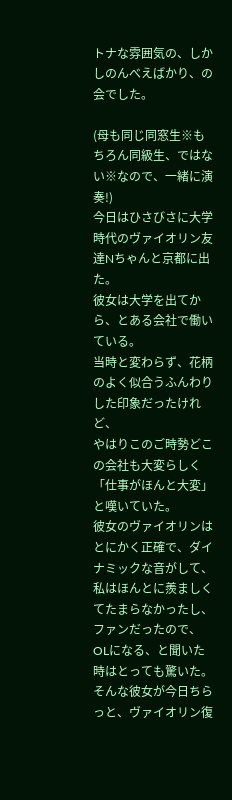トナな雰囲気の、しかしのんべえばかり、の会でした。

(母も同じ同窓生※もちろん同級生、ではない※なので、一緒に演奏!)
今日はひさびさに大学時代のヴァイオリン友達Nちゃんと京都に出た。
彼女は大学を出てから、とある会社で働いている。
当時と変わらず、花柄のよく似合うふんわりした印象だったけれど、
やはりこのご時勢どこの会社も大変らしく「仕事がほんと大変」と嘆いていた。
彼女のヴァイオリンはとにかく正確で、ダイナミックな音がして、
私はほんとに羨ましくてたまらなかったし、ファンだったので、
OLになる、と聞いた時はとっても驚いた。
そんな彼女が今日ちらっと、ヴァイオリン復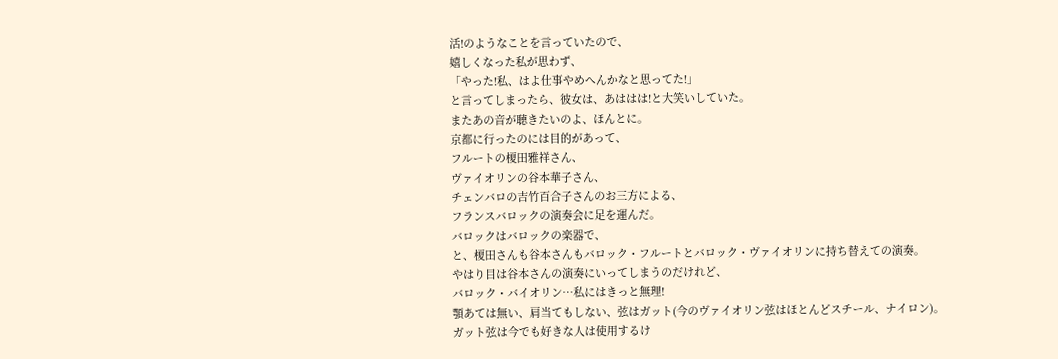活!のようなことを言っていたので、
嬉しくなった私が思わず、
「やった!私、はよ仕事やめへんかなと思ってた!」
と言ってしまったら、彼女は、あははは!と大笑いしていた。
またあの音が聴きたいのよ、ほんとに。
京都に行ったのには目的があって、
フルートの榎田雅祥さん、
ヴァイオリンの谷本華子さん、
チェンバロの吉竹百合子さんのお三方による、
フランスバロックの演奏会に足を運んだ。
バロックはバロックの楽器で、
と、榎田さんも谷本さんもバロック・フルートとバロック・ヴァイオリンに持ち替えての演奏。
やはり目は谷本さんの演奏にいってしまうのだけれど、
バロック・バイオリン…私にはきっと無理!
顎あては無い、肩当てもしない、弦はガット(今のヴァイオリン弦はほとんどスチール、ナイロン)。
ガット弦は今でも好きな人は使用するけ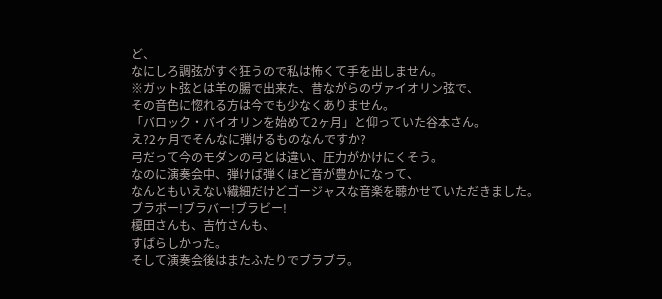ど、
なにしろ調弦がすぐ狂うので私は怖くて手を出しません。
※ガット弦とは羊の腸で出来た、昔ながらのヴァイオリン弦で、
その音色に惚れる方は今でも少なくありません。
「バロック・バイオリンを始めて2ヶ月」と仰っていた谷本さん。
え?2ヶ月でそんなに弾けるものなんですか?
弓だって今のモダンの弓とは違い、圧力がかけにくそう。
なのに演奏会中、弾けば弾くほど音が豊かになって、
なんともいえない繊細だけどゴージャスな音楽を聴かせていただきました。
ブラボー!ブラバー!ブラビー!
榎田さんも、吉竹さんも、
すばらしかった。
そして演奏会後はまたふたりでブラブラ。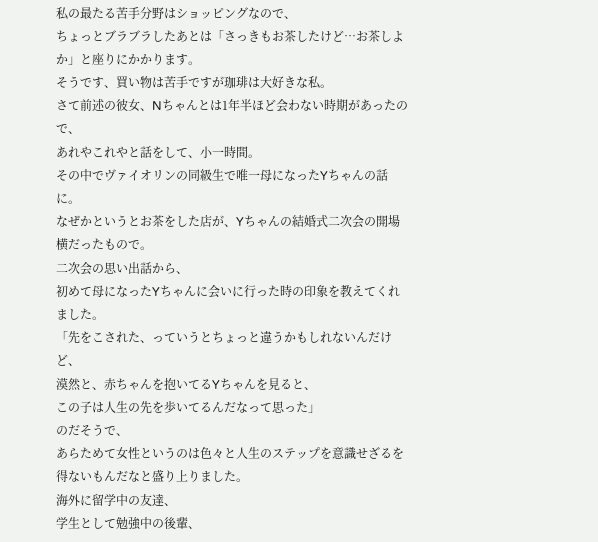私の最たる苦手分野はショッピングなので、
ちょっとブラブラしたあとは「さっきもお茶したけど…お茶しよか」と座りにかかります。
そうです、買い物は苦手ですが珈琲は大好きな私。
さて前述の彼女、Nちゃんとは1年半ほど会わない時期があったので、
あれやこれやと話をして、小一時間。
その中でヴァイオリンの同級生で唯一母になったYちゃんの話に。
なぜかというとお茶をした店が、Yちゃんの結婚式二次会の開場横だったもので。
二次会の思い出話から、
初めて母になったYちゃんに会いに行った時の印象を教えてくれました。
「先をこされた、っていうとちょっと違うかもしれないんだけど、
漠然と、赤ちゃんを抱いてるYちゃんを見ると、
この子は人生の先を歩いてるんだなって思った」
のだそうで、
あらためて女性というのは色々と人生のステップを意識せざるを得ないもんだなと盛り上りました。
海外に留学中の友達、
学生として勉強中の後輩、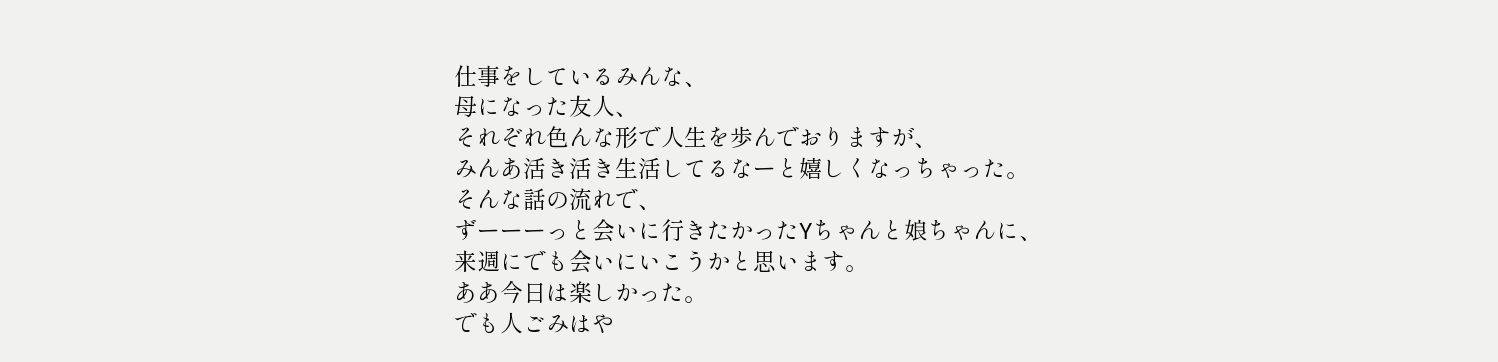仕事をしているみんな、
母になった友人、
それぞれ色んな形で人生を歩んでおりますが、
みんあ活き活き生活してるなーと嬉しくなっちゃった。
そんな話の流れで、
ずーーーっと会いに行きたかったYちゃんと娘ちゃんに、
来週にでも会いにいこうかと思います。
ああ今日は楽しかった。
でも人ごみはや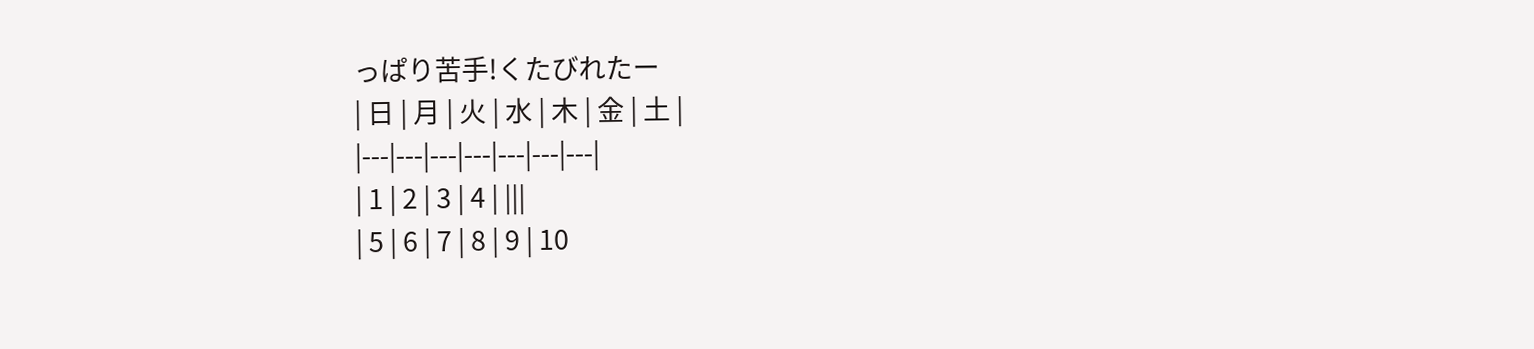っぱり苦手!くたびれたー
| 日 | 月 | 火 | 水 | 木 | 金 | 土 |
|---|---|---|---|---|---|---|
| 1 | 2 | 3 | 4 | |||
| 5 | 6 | 7 | 8 | 9 | 10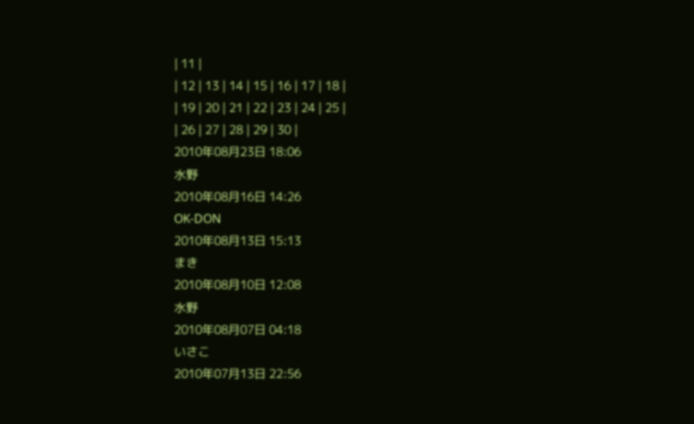| 11 |
| 12 | 13 | 14 | 15 | 16 | 17 | 18 |
| 19 | 20 | 21 | 22 | 23 | 24 | 25 |
| 26 | 27 | 28 | 29 | 30 |
2010年08月23日 18:06
水野
2010年08月16日 14:26
OK-DON
2010年08月13日 15:13
まき
2010年08月10日 12:08
水野
2010年08月07日 04:18
いさこ
2010年07月13日 22:56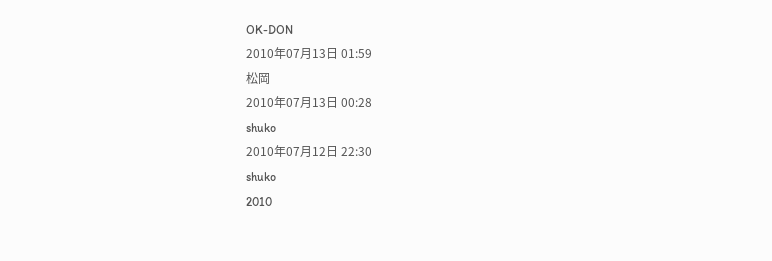OK-DON
2010年07月13日 01:59
松岡
2010年07月13日 00:28
shuko
2010年07月12日 22:30
shuko
2010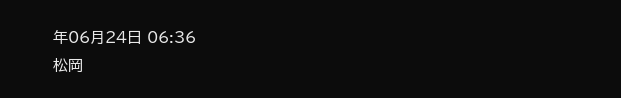年06月24日 06:36
松岡